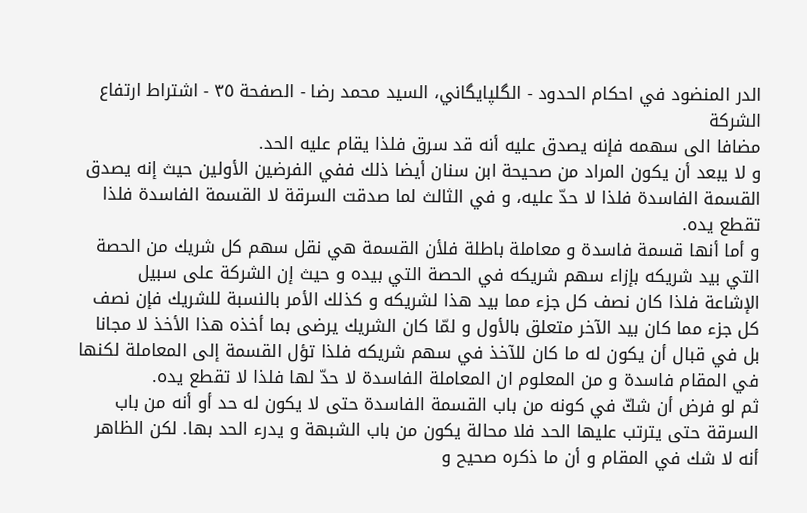الدر المنضود في احكام الحدود - الگلپايگاني، السيد محمد رضا - الصفحة ٣٥ - اشتراط ارتفاع الشركة
مضافا الى سهمه فإنه يصدق عليه أنه قد سرق فلذا يقام عليه الحد.
و لا يبعد أن يكون المراد من صحيحة ابن سنان أيضا ذلك ففي الفرضين الأولين حيث إنه يصدق القسمة الفاسدة فلذا لا حدّ عليه، و في الثالث لما صدقت السرقة لا القسمة الفاسدة فلذا تقطع يده.
و أما أنها قسمة فاسدة و معاملة باطلة فلأن القسمة هي نقل سهم كل شريك من الحصة التي بيد شريكه بإزاء سهم شريكه في الحصة التي بيده و حيث إن الشركة على سبيل الإشاعة فلذا كان نصف كل جزء مما بيد هذا لشريكه و كذلك الأمر بالنسبة للشريك فإن نصف كل جزء مما كان بيد الآخر متعلق بالأول و لمّا كان الشريك يرضى بما أخذه هذا الأخذ لا مجانا بل في قبال أن يكون له ما كان للآخذ في سهم شريكه فلذا تؤل القسمة إلى المعاملة لكنها في المقام فاسدة و من المعلوم ان المعاملة الفاسدة لا حدّ لها فلذا لا تقطع يده.
ثم لو فرض أن شكّ في كونه من باب القسمة الفاسدة حتى لا يكون له حد أو أنه من باب السرقة حتى يترتب عليها الحد فلا محالة يكون من باب الشبهة و يدرء الحد بها. لكن الظاهر أنه لا شك في المقام و أن ما ذكره صحيح و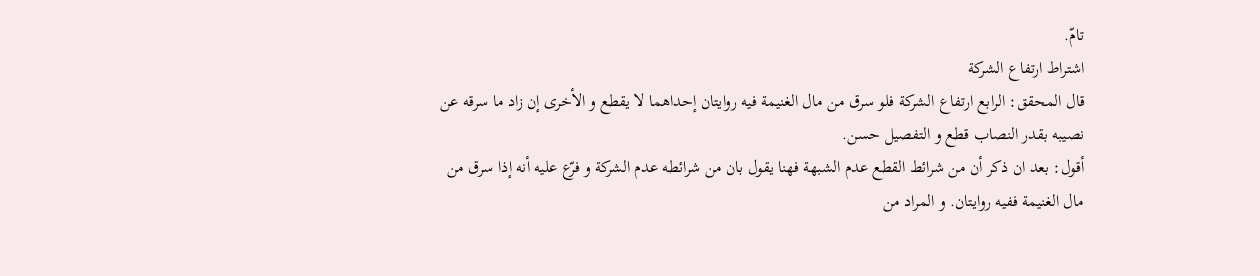تامّ.
اشتراط ارتفاع الشركة
قال المحقق: الرابع ارتفاع الشركة فلو سرق من مال الغنيمة فيه روايتان إحداهما لا يقطع و الأخرى إن زاد ما سرقه عن نصيبه بقدر النصاب قطع و التفصيل حسن.
أقول: بعد ان ذكر أن من شرائط القطع عدم الشبهة فهنا يقول بان من شرائطه عدم الشركة و فرّع عليه أنه إذا سرق من مال الغنيمة ففيه روايتان. و المراد من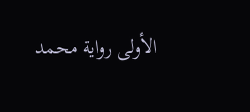الأولى رواية محمد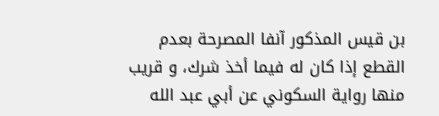بن قيس المذكور آنفا المصرحة بعدم القطع إذا كان له فيما أخذ شرك، و قريب منها رواية السكوني عن أبي عبد الله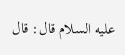عليه السلام قال: قال